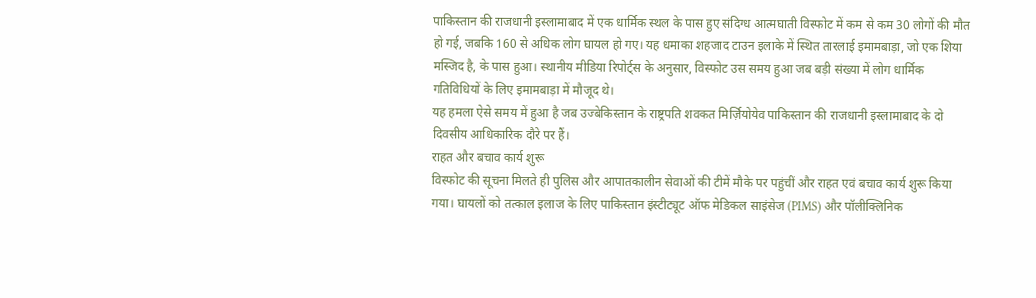पाकिस्तान की राजधानी इस्लामाबाद में एक धार्मिक स्थल के पास हुए संदिग्ध आत्मघाती विस्फोट में कम से कम 30 लोगों की मौत हो गई, जबकि 160 से अधिक लोग घायल हो गए। यह धमाका शहजाद टाउन इलाके में स्थित तारलाई इमामबाड़ा, जो एक शिया मस्जिद है, के पास हुआ। स्थानीय मीडिया रिपोर्ट्स के अनुसार, विस्फोट उस समय हुआ जब बड़ी संख्या में लोग धार्मिक गतिविधियों के लिए इमामबाड़ा में मौजूद थे।
यह हमला ऐसे समय में हुआ है जब उज्बेकिस्तान के राष्ट्रपति शवकत मिर्ज़ियोयेव पाकिस्तान की राजधानी इस्लामाबाद के दो दिवसीय आधिकारिक दौरे पर हैं।
राहत और बचाव कार्य शुरू
विस्फोट की सूचना मिलते ही पुलिस और आपातकालीन सेवाओं की टीमें मौके पर पहुंचीं और राहत एवं बचाव कार्य शुरू किया गया। घायलों को तत्काल इलाज के लिए पाकिस्तान इंस्टीट्यूट ऑफ मेडिकल साइंसेज (PIMS) और पॉलीक्लिनिक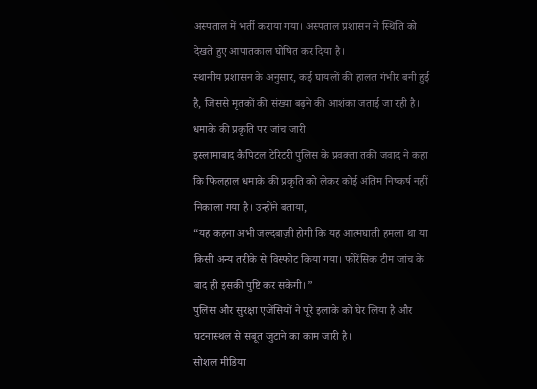अस्पताल में भर्ती कराया गया। अस्पताल प्रशासन ने स्थिति को देखते हुए आपातकाल घोषित कर दिया है।
स्थानीय प्रशासन के अनुसार, कई घायलों की हालत गंभीर बनी हुई है, जिससे मृतकों की संख्या बढ़ने की आशंका जताई जा रही है।
धमाके की प्रकृति पर जांच जारी
इस्लामाबाद कैपिटल टेरिटरी पुलिस के प्रवक्ता तकी जवाद ने कहा कि फिलहाल धमाके की प्रकृति को लेकर कोई अंतिम निष्कर्ष नहीं निकाला गया है। उन्होंने बताया,
“यह कहना अभी जल्दबाज़ी होगी कि यह आत्मघाती हमला था या किसी अन्य तरीके से विस्फोट किया गया। फोरेंसिक टीम जांच के बाद ही इसकी पुष्टि कर सकेगी।”
पुलिस और सुरक्षा एजेंसियों ने पूरे इलाके को घेर लिया है और घटनास्थल से सबूत जुटाने का काम जारी है।
सोशल मीडिया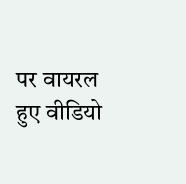पर वायरल हुए वीडियो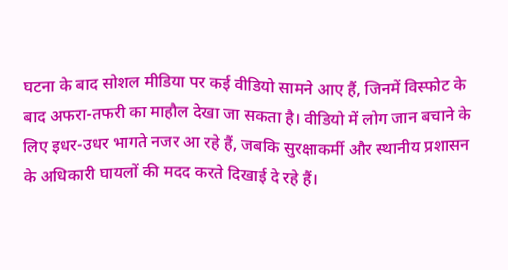घटना के बाद सोशल मीडिया पर कई वीडियो सामने आए हैं, जिनमें विस्फोट के बाद अफरा-तफरी का माहौल देखा जा सकता है। वीडियो में लोग जान बचाने के लिए इधर-उधर भागते नजर आ रहे हैं, जबकि सुरक्षाकर्मी और स्थानीय प्रशासन के अधिकारी घायलों की मदद करते दिखाई दे रहे हैं।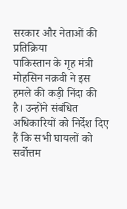सरकार और नेताओं की प्रतिक्रिया
पाकिस्तान के गृह मंत्री मोहसिन नक़वी ने इस हमले की कड़ी निंदा की है। उन्होंने संबंधित अधिकारियों को निर्देश दिए हैं कि सभी घायलों को सर्वोत्तम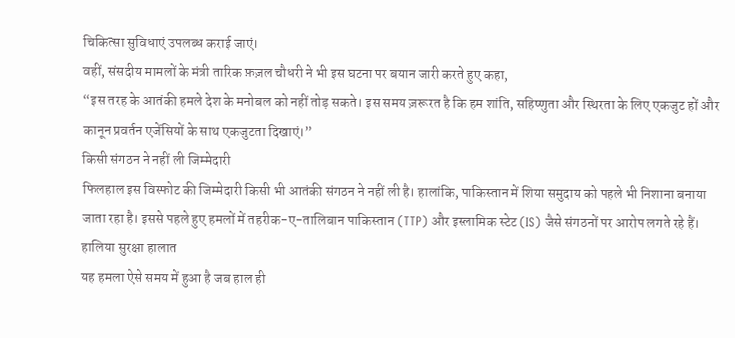चिकित्सा सुविधाएं उपलब्ध कराई जाएं।
वहीं, संसदीय मामलों के मंत्री तारिक फ़ज़ल चौधरी ने भी इस घटना पर बयान जारी करते हुए कहा,
“इस तरह के आतंकी हमले देश के मनोबल को नहीं तोड़ सकते। इस समय ज़रूरत है कि हम शांति, सहिष्णुता और स्थिरता के लिए एकजुट हों और कानून प्रवर्तन एजेंसियों के साथ एकजुटता दिखाएं।”
किसी संगठन ने नहीं ली जिम्मेदारी
फिलहाल इस विस्फोट की जिम्मेदारी किसी भी आतंकी संगठन ने नहीं ली है। हालांकि, पाकिस्तान में शिया समुदाय को पहले भी निशाना बनाया जाता रहा है। इससे पहले हुए हमलों में तहरीक-ए-तालिबान पाकिस्तान (TTP) और इस्लामिक स्टेट (IS) जैसे संगठनों पर आरोप लगते रहे हैं।
हालिया सुरक्षा हालात
यह हमला ऐसे समय में हुआ है जब हाल ही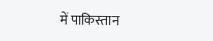में पाकिस्तान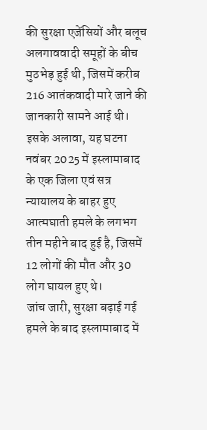की सुरक्षा एजेंसियों और बलूच अलगाववादी समूहों के बीच मुठभेड़ हुई थी, जिसमें करीब 216 आतंकवादी मारे जाने की जानकारी सामने आई थी।
इसके अलावा, यह घटना नवंबर 2025 में इस्लामाबाद के एक जिला एवं सत्र न्यायालय के बाहर हुए आत्मघाती हमले के लगभग तीन महीने बाद हुई है, जिसमें 12 लोगों की मौत और 30 लोग घायल हुए थे।
जांच जारी, सुरक्षा बढ़ाई गई
हमले के बाद इस्लामाबाद में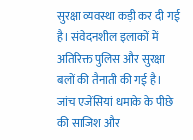सुरक्षा व्यवस्था कड़ी कर दी गई है। संवेदनशील इलाकों में अतिरिक्त पुलिस और सुरक्षा बलों की तैनाती की गई है। जांच एजेंसियां धमाके के पीछे की साजिश और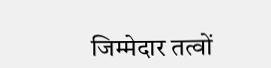जिम्मेदार तत्वों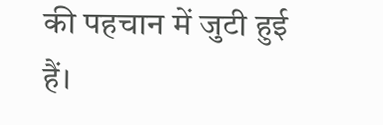की पहचान में जुटी हुई हैं।